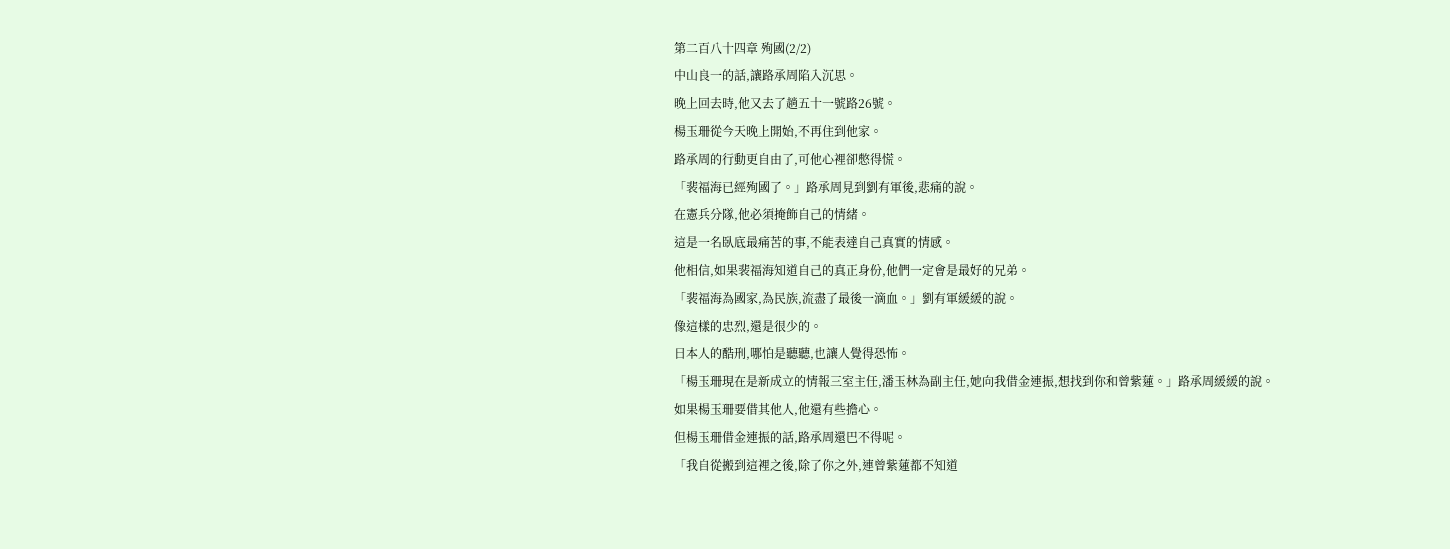第二百八十四章 殉國(2/2)
中山良一的話,讓路承周陷入沉思。
晚上回去時,他又去了趟五十一號路26號。
楊玉珊從今天晚上開始,不再住到他家。
路承周的行動更自由了,可他心裡卻憋得慌。
「裴福海已經殉國了。」路承周見到劉有軍後,悲痛的說。
在憲兵分隊,他必須掩飾自己的情緒。
這是一名臥底最痛苦的事,不能表達自己真實的情感。
他相信,如果裴福海知道自己的真正身份,他們一定會是最好的兄弟。
「裴福海為國家,為民族,流盡了最後一滴血。」劉有軍緩緩的說。
像這樣的忠烈,還是很少的。
日本人的酷刑,哪怕是聽聽,也讓人覺得恐怖。
「楊玉珊現在是新成立的情報三室主任,潘玉林為副主任,她向我借金連振,想找到你和曾紫蓮。」路承周緩緩的說。
如果楊玉珊要借其他人,他還有些擔心。
但楊玉珊借金連振的話,路承周還巴不得呢。
「我自從搬到這裡之後,除了你之外,連曾紫蓮都不知道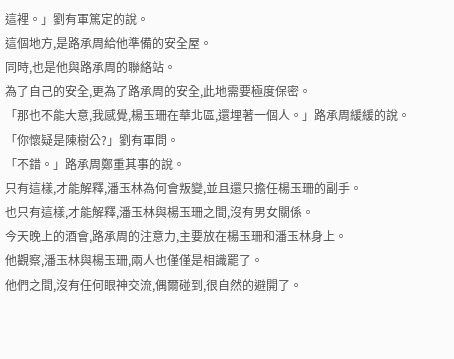這裡。」劉有軍篤定的說。
這個地方,是路承周給他準備的安全屋。
同時,也是他與路承周的聯絡站。
為了自己的安全,更為了路承周的安全,此地需要極度保密。
「那也不能大意,我感覺,楊玉珊在華北區,還埋著一個人。」路承周緩緩的說。
「你懷疑是陳樹公?」劉有軍問。
「不錯。」路承周鄭重其事的說。
只有這樣,才能解釋,潘玉林為何會叛變,並且還只擔任楊玉珊的副手。
也只有這樣,才能解釋,潘玉林與楊玉珊之間,沒有男女關係。
今天晚上的酒會,路承周的注意力,主要放在楊玉珊和潘玉林身上。
他觀察,潘玉林與楊玉珊,兩人也僅僅是相識罷了。
他們之間,沒有任何眼神交流,偶爾碰到,很自然的避開了。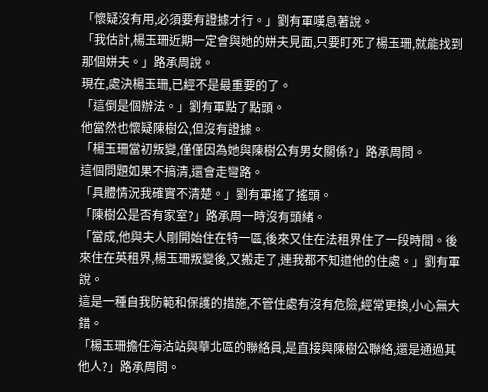「懷疑沒有用,必須要有證據才行。」劉有軍嘆息著說。
「我估計,楊玉珊近期一定會與她的姘夫見面,只要盯死了楊玉珊,就能找到那個姘夫。」路承周說。
現在,處決楊玉珊,已經不是最重要的了。
「這倒是個辦法。」劉有軍點了點頭。
他當然也懷疑陳樹公,但沒有證據。
「楊玉珊當初叛變,僅僅因為她與陳樹公有男女關係?」路承周問。
這個問題如果不搞清,還會走彎路。
「具體情況我確實不清楚。」劉有軍搖了搖頭。
「陳樹公是否有家室?」路承周一時沒有頭緒。
「當成,他與夫人剛開始住在特一區,後來又住在法租界住了一段時間。後來住在英租界,楊玉珊叛變後,又搬走了,連我都不知道他的住處。」劉有軍說。
這是一種自我防範和保護的措施,不管住處有沒有危險,經常更換,小心無大錯。
「楊玉珊擔任海沽站與華北區的聯絡員,是直接與陳樹公聯絡,還是通過其他人?」路承周問。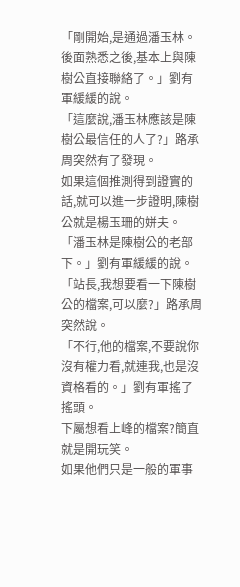「剛開始,是通過潘玉林。後面熟悉之後,基本上與陳樹公直接聯絡了。」劉有軍緩緩的說。
「這麼說,潘玉林應該是陳樹公最信任的人了?」路承周突然有了發現。
如果這個推測得到證實的話,就可以進一步證明,陳樹公就是楊玉珊的姘夫。
「潘玉林是陳樹公的老部下。」劉有軍緩緩的說。
「站長,我想要看一下陳樹公的檔案,可以麼?」路承周突然說。
「不行,他的檔案,不要說你沒有權力看,就連我,也是沒資格看的。」劉有軍搖了搖頭。
下屬想看上峰的檔案?簡直就是開玩笑。
如果他們只是一般的軍事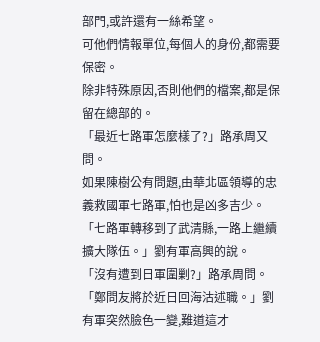部門,或許還有一絲希望。
可他們情報單位,每個人的身份,都需要保密。
除非特殊原因,否則他們的檔案,都是保留在總部的。
「最近七路軍怎麼樣了?」路承周又問。
如果陳樹公有問題,由華北區領導的忠義救國軍七路軍,怕也是凶多吉少。
「七路軍轉移到了武清縣,一路上繼續擴大隊伍。」劉有軍高興的說。
「沒有遭到日軍圍剿?」路承周問。
「鄭問友將於近日回海沽述職。」劉有軍突然臉色一變,難道這才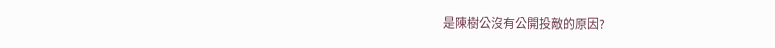是陳樹公沒有公開投敵的原因?